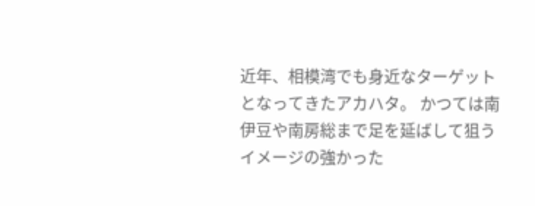近年、相模湾でも身近なターゲットとなってきたアカハタ。 かつては南伊豆や南房総まで足を延ばして狙うイメージの強かった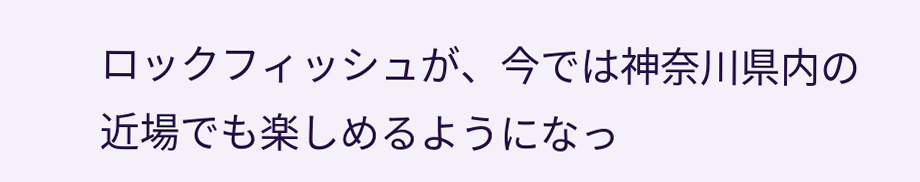ロックフィッシュが、今では神奈川県内の近場でも楽しめるようになっ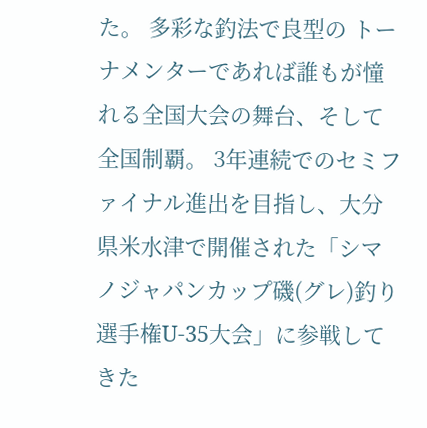た。 多彩な釣法で良型の トーナメンターであれば誰もが憧れる全国大会の舞台、そして全国制覇。 3年連続でのセミファイナル進出を目指し、大分県米水津で開催された「シマノジャパンカップ磯(グレ)釣り選手権U-35大会」に参戦してきた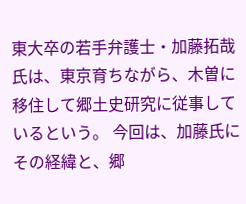東大卒の若手弁護士・加藤拓哉氏は、東京育ちながら、木曽に移住して郷土史研究に従事しているという。 今回は、加藤氏にその経緯と、郷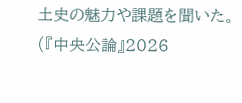土史の魅力や課題を聞いた。
(『中央公論』2026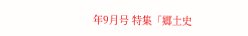年9月号 特集「郷土史